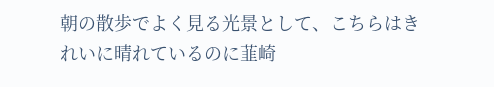朝の散歩でよく見る光景として、こちらはきれいに晴れているのに韮崎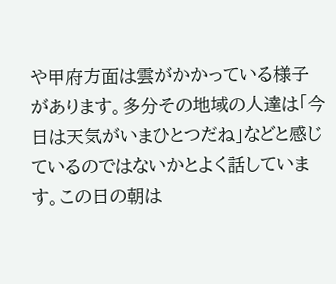や甲府方面は雲がかかっている様子があります。多分その地域の人達は「今日は天気がいまひとつだね」などと感じているのではないかとよく話しています。この日の朝は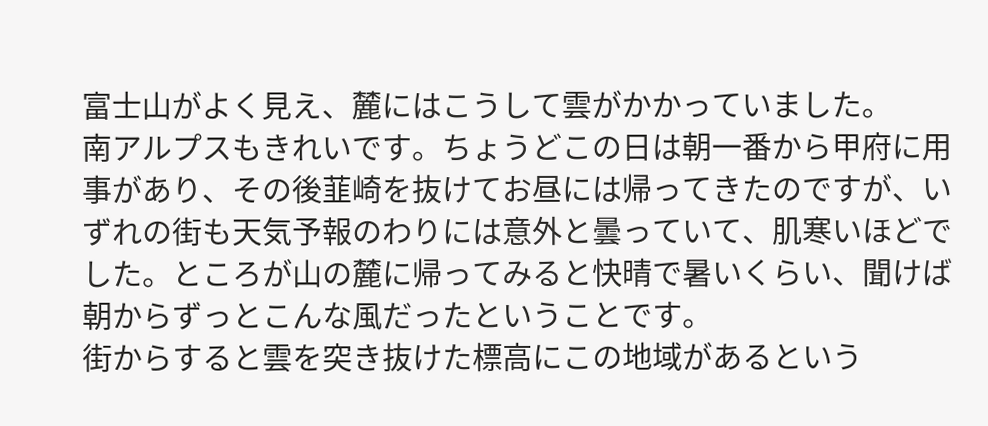富士山がよく見え、麓にはこうして雲がかかっていました。
南アルプスもきれいです。ちょうどこの日は朝一番から甲府に用事があり、その後韮崎を抜けてお昼には帰ってきたのですが、いずれの街も天気予報のわりには意外と曇っていて、肌寒いほどでした。ところが山の麓に帰ってみると快晴で暑いくらい、聞けば朝からずっとこんな風だったということです。
街からすると雲を突き抜けた標高にこの地域があるという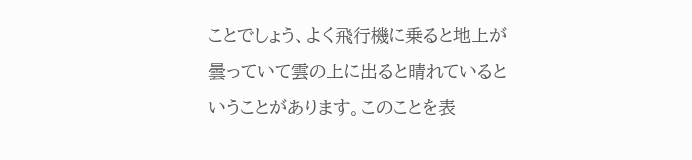ことでしょう、よく飛行機に乗ると地上が曇っていて雲の上に出ると晴れているということがあります。このことを表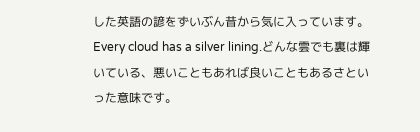した英語の諺をずいぶん昔から気に入っています。Every cloud has a silver lining.どんな雲でも裏は輝いている、悪いこともあれば良いこともあるさといった意味です。